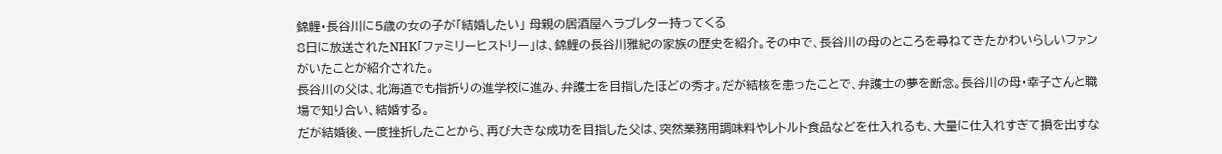錦鯉・長谷川に5歳の女の子が「結婚したい」 母親の居酒屋へラブレター持ってくる
8日に放送されたNHK「ファミリーヒストリー」は、錦鯉の長谷川雅紀の家族の歴史を紹介。その中で、長谷川の母のところを尋ねてきたかわいらしいファンがいたことが紹介された。
長谷川の父は、北海道でも指折りの進学校に進み、弁護士を目指したほどの秀才。だが結核を患ったことで、弁護士の夢を断念。長谷川の母・幸子さんと職場で知り合い、結婚する。
だが結婚後、一度挫折したことから、再び大きな成功を目指した父は、突然業務用調味料やレトルト食品などを仕入れるも、大量に仕入れすぎて損を出すな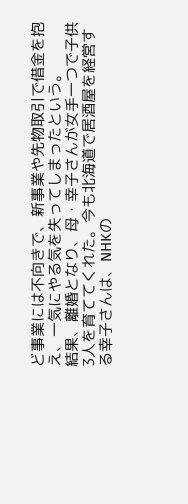ど事業には不向きで、新事業や先物取引で借金を抱え、一気にやる気を失ってしまったという。
結果、離婚となり、母・幸子さんが女手一つで子供3人を育ててくれた。今も北海道で居酒屋を経営する幸子さんは、NHKの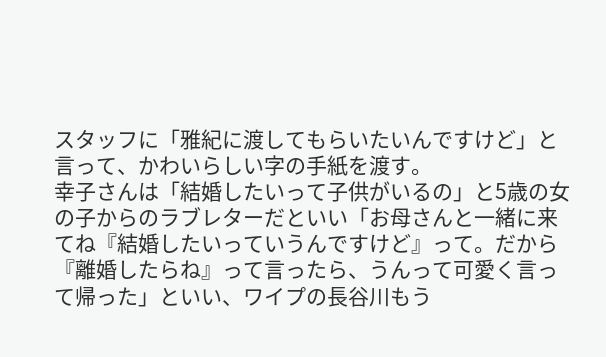スタッフに「雅紀に渡してもらいたいんですけど」と言って、かわいらしい字の手紙を渡す。
幸子さんは「結婚したいって子供がいるの」と5歳の女の子からのラブレターだといい「お母さんと一緒に来てね『結婚したいっていうんですけど』って。だから『離婚したらね』って言ったら、うんって可愛く言って帰った」といい、ワイプの長谷川もう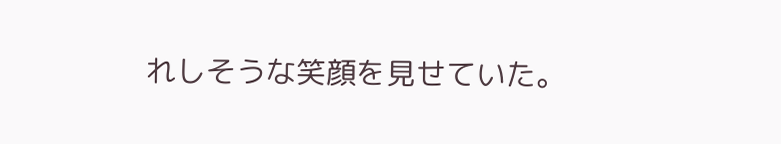れしそうな笑顔を見せていた。